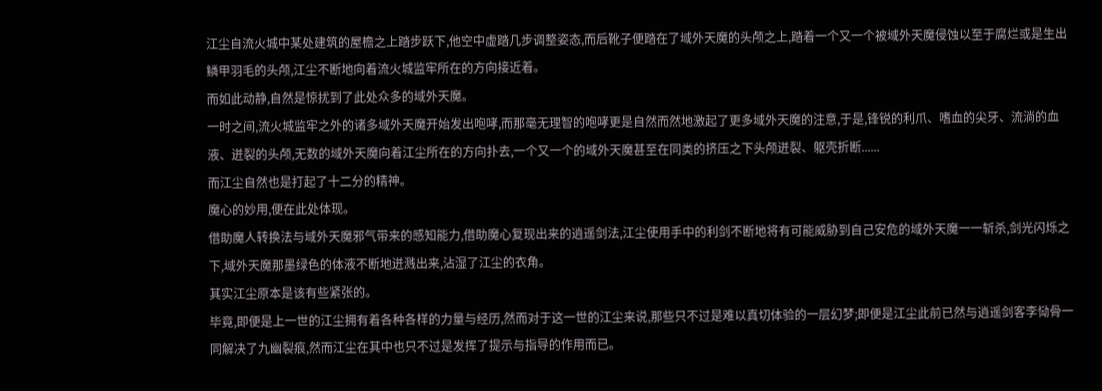江尘自流火城中某处建筑的屋檐之上踏步跃下,他空中虚踏几步调整姿态,而后靴子便踏在了域外天魔的头颅之上,踏着一个又一个被域外天魔侵蚀以至于腐烂或是生出鳞甲羽毛的头颅,江尘不断地向着流火城监牢所在的方向接近着。
而如此动静,自然是惊扰到了此处众多的域外天魔。
一时之间,流火城监牢之外的诸多域外天魔开始发出咆哮,而那毫无理智的咆哮更是自然而然地激起了更多域外天魔的注意,于是,锋锐的利爪、嗜血的尖牙、流淌的血液、迸裂的头颅,无数的域外天魔向着江尘所在的方向扑去,一个又一个的域外天魔甚至在同类的挤压之下头颅迸裂、躯壳折断......
而江尘自然也是打起了十二分的精神。
魔心的妙用,便在此处体现。
借助魔人转换法与域外天魔邪气带来的感知能力,借助魔心复现出来的逍遥剑法,江尘使用手中的利剑不断地将有可能威胁到自己安危的域外天魔一一斩杀,剑光闪烁之下,域外天魔那墨绿色的体液不断地迸溅出来,沾湿了江尘的衣角。
其实江尘原本是该有些紧张的。
毕竟,即便是上一世的江尘拥有着各种各样的力量与经历,然而对于这一世的江尘来说,那些只不过是难以真切体验的一层幻梦;即便是江尘此前已然与逍遥剑客李恸骨一同解决了九幽裂痕,然而江尘在其中也只不过是发挥了提示与指导的作用而已。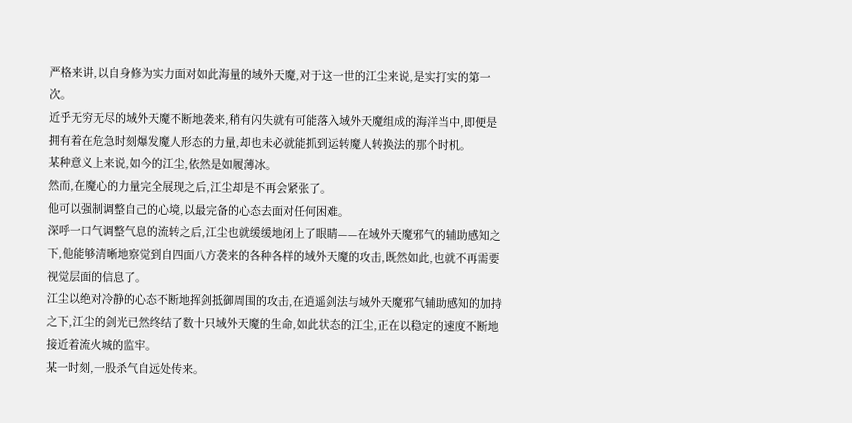严格来讲,以自身修为实力面对如此海量的域外天魔,对于这一世的江尘来说,是实打实的第一次。
近乎无穷无尽的域外天魔不断地袭来,稍有闪失就有可能落入域外天魔组成的海洋当中,即便是拥有着在危急时刻爆发魔人形态的力量,却也未必就能抓到运转魔人转换法的那个时机。
某种意义上来说,如今的江尘,依然是如履薄冰。
然而,在魔心的力量完全展现之后,江尘却是不再会紧张了。
他可以强制调整自己的心境,以最完备的心态去面对任何困难。
深呼一口气调整气息的流转之后,江尘也就缓缓地闭上了眼睛——在域外天魔邪气的辅助感知之下,他能够清晰地察觉到自四面八方袭来的各种各样的域外天魔的攻击,既然如此,也就不再需要视觉层面的信息了。
江尘以绝对冷静的心态不断地挥剑抵御周围的攻击,在逍遥剑法与域外天魔邪气辅助感知的加持之下,江尘的剑光已然终结了数十只域外天魔的生命,如此状态的江尘,正在以稳定的速度不断地接近着流火城的监牢。
某一时刻,一股杀气自远处传来。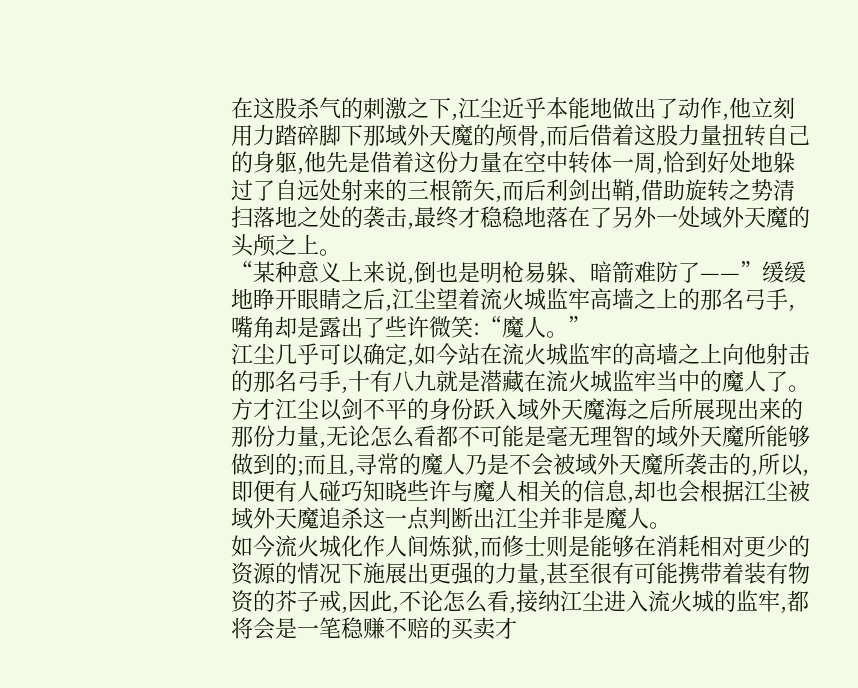在这股杀气的刺激之下,江尘近乎本能地做出了动作,他立刻用力踏碎脚下那域外天魔的颅骨,而后借着这股力量扭转自己的身躯,他先是借着这份力量在空中转体一周,恰到好处地躲过了自远处射来的三根箭矢,而后利剑出鞘,借助旋转之势清扫落地之处的袭击,最终才稳稳地落在了另外一处域外天魔的头颅之上。
“某种意义上来说,倒也是明枪易躲、暗箭难防了——”缓缓地睁开眼睛之后,江尘望着流火城监牢高墙之上的那名弓手,嘴角却是露出了些许微笑:“魔人。”
江尘几乎可以确定,如今站在流火城监牢的高墙之上向他射击的那名弓手,十有八九就是潜藏在流火城监牢当中的魔人了。
方才江尘以剑不平的身份跃入域外天魔海之后所展现出来的那份力量,无论怎么看都不可能是毫无理智的域外天魔所能够做到的;而且,寻常的魔人乃是不会被域外天魔所袭击的,所以,即便有人碰巧知晓些许与魔人相关的信息,却也会根据江尘被域外天魔追杀这一点判断出江尘并非是魔人。
如今流火城化作人间炼狱,而修士则是能够在消耗相对更少的资源的情况下施展出更强的力量,甚至很有可能携带着装有物资的芥子戒,因此,不论怎么看,接纳江尘进入流火城的监牢,都将会是一笔稳赚不赔的买卖才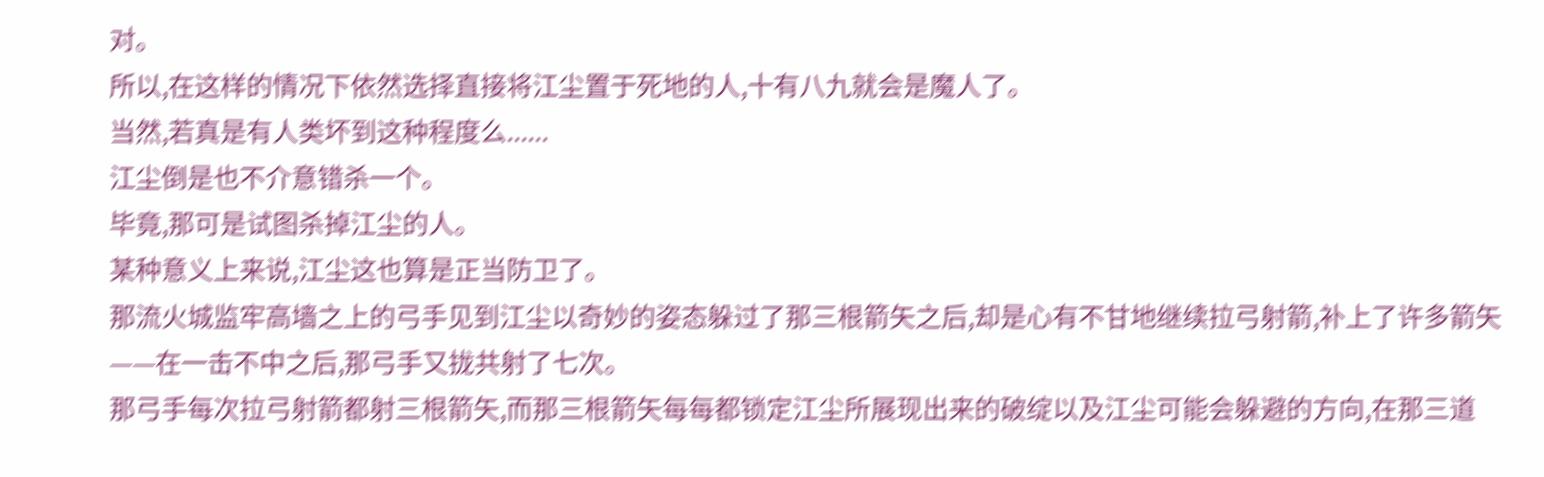对。
所以,在这样的情况下依然选择直接将江尘置于死地的人,十有八九就会是魔人了。
当然,若真是有人类坏到这种程度么......
江尘倒是也不介意错杀一个。
毕竟,那可是试图杀掉江尘的人。
某种意义上来说,江尘这也算是正当防卫了。
那流火城监牢高墙之上的弓手见到江尘以奇妙的姿态躲过了那三根箭矢之后,却是心有不甘地继续拉弓射箭,补上了许多箭矢——在一击不中之后,那弓手又拢共射了七次。
那弓手每次拉弓射箭都射三根箭矢,而那三根箭矢每每都锁定江尘所展现出来的破绽以及江尘可能会躲避的方向,在那三道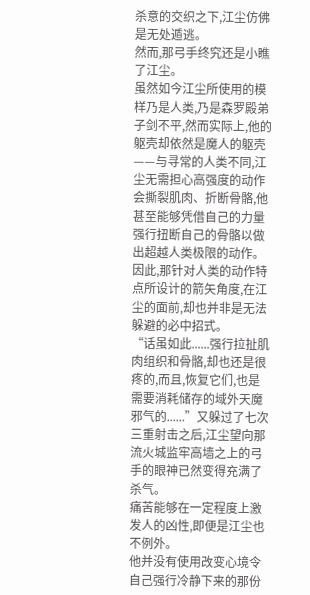杀意的交织之下,江尘仿佛是无处遁逃。
然而,那弓手终究还是小瞧了江尘。
虽然如今江尘所使用的模样乃是人类,乃是森罗殿弟子剑不平,然而实际上,他的躯壳却依然是魔人的躯壳——与寻常的人类不同,江尘无需担心高强度的动作会撕裂肌肉、折断骨骼,他甚至能够凭借自己的力量强行扭断自己的骨骼以做出超越人类极限的动作。
因此,那针对人类的动作特点所设计的箭矢角度,在江尘的面前,却也并非是无法躲避的必中招式。
“话虽如此......强行拉扯肌肉组织和骨骼,却也还是很疼的,而且,恢复它们,也是需要消耗储存的域外天魔邪气的......”又躲过了七次三重射击之后,江尘望向那流火城监牢高墙之上的弓手的眼神已然变得充满了杀气。
痛苦能够在一定程度上激发人的凶性,即便是江尘也不例外。
他并没有使用改变心境令自己强行冷静下来的那份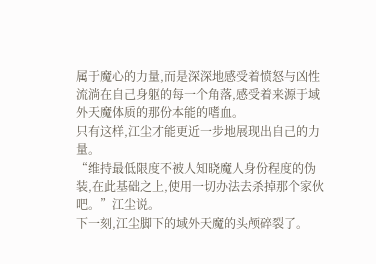属于魔心的力量,而是深深地感受着愤怒与凶性流淌在自己身躯的每一个角落,感受着来源于域外天魔体质的那份本能的嗜血。
只有这样,江尘才能更近一步地展现出自己的力量。
“维持最低限度不被人知晓魔人身份程度的伪装,在此基础之上,使用一切办法去杀掉那个家伙吧。”江尘说。
下一刻,江尘脚下的域外天魔的头颅碎裂了。